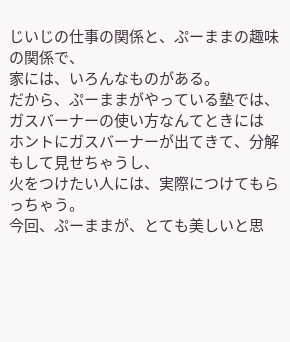じいじの仕事の関係と、ぷーままの趣味の関係で、
家には、いろんなものがある。
だから、ぷーままがやっている塾では、ガスバーナーの使い方なんてときには
ホントにガスバーナーが出てきて、分解もして見せちゃうし、
火をつけたい人には、実際につけてもらっちゃう。
今回、ぷーままが、とても美しいと思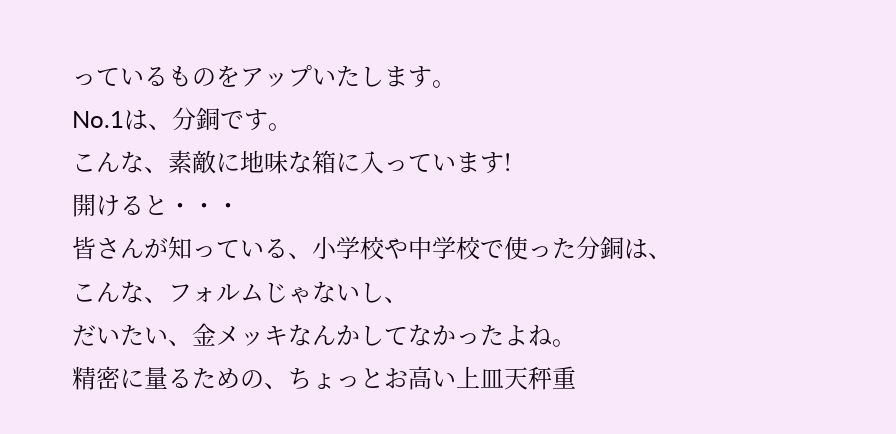っているものをアップいたします。
No.1は、分銅です。
こんな、素敵に地味な箱に入っています!
開けると・・・
皆さんが知っている、小学校や中学校で使った分銅は、
こんな、フォルムじゃないし、
だいたい、金メッキなんかしてなかったよね。
精密に量るための、ちょっとお高い上皿天秤重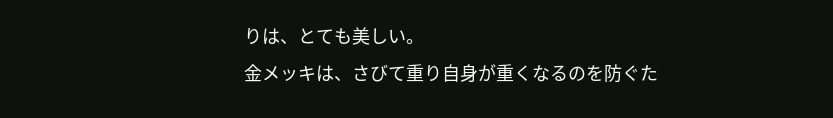りは、とても美しい。
金メッキは、さびて重り自身が重くなるのを防ぐた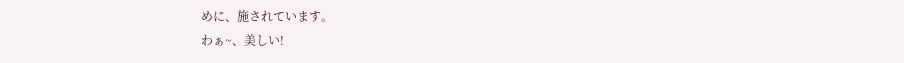めに、施されています。
わぁ~、美しい!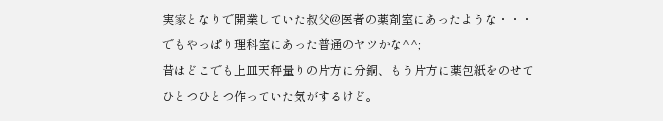実家となりで開業していた叔父@医者の薬剤室にあったような・・・
でもやっぱり理科室にあった普通のヤツかな^^;
昔はどこでも上皿天秤量りの片方に分銅、もう片方に薬包紙をのせて
ひとつひとつ作っていた気がするけど。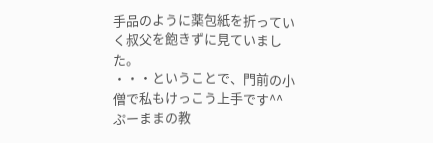手品のように薬包紙を折っていく叔父を飽きずに見ていました。
・・・ということで、門前の小僧で私もけっこう上手です^^
ぷーままの教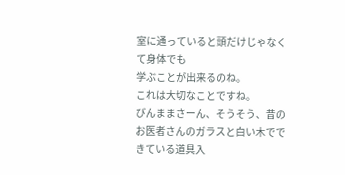室に通っていると頭だけじゃなくて身体でも
学ぶことが出来るのね。
これは大切なことですね。
びんままさーん、そうそう、昔のお医者さんのガラスと白い木でできている道具入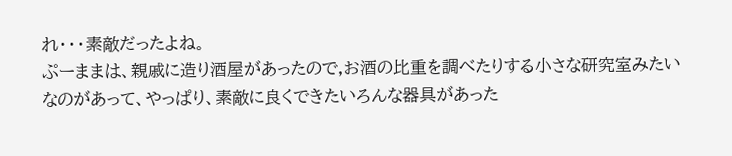れ・・・素敵だったよね。
ぷーままは、親戚に造り酒屋があったので,お酒の比重を調べたりする小さな研究室みたいなのがあって、やっぱり、素敵に良くできたいろんな器具があった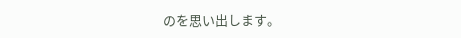のを思い出します。